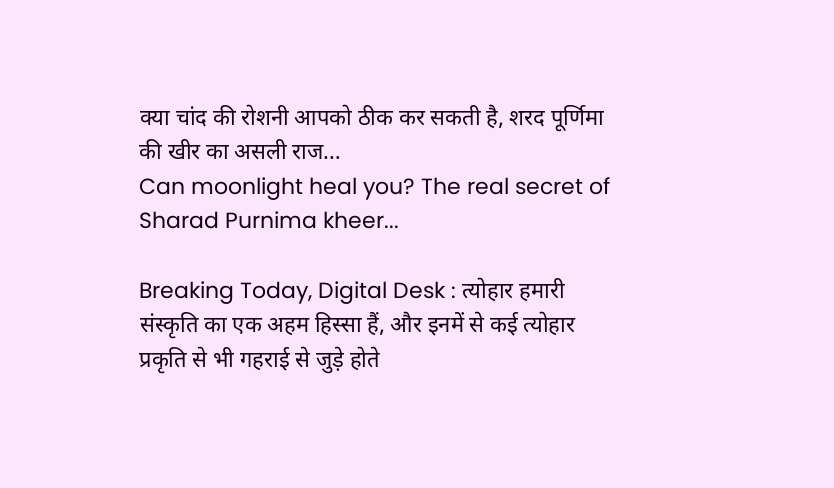क्या चांद की रोशनी आपको ठीक कर सकती है, शरद पूर्णिमा की खीर का असली राज…
Can moonlight heal you? The real secret of Sharad Purnima kheer...

Breaking Today, Digital Desk : त्योहार हमारी संस्कृति का एक अहम हिस्सा हैं, और इनमें से कई त्योहार प्रकृति से भी गहराई से जुड़े होते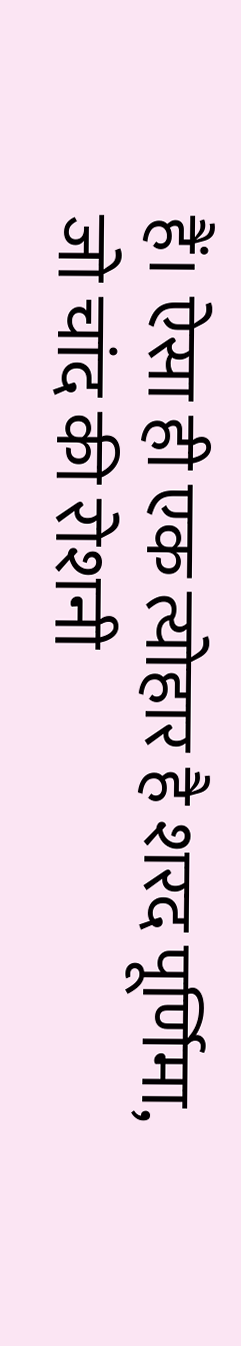हैं। ऐसा ही एक त्योहार है शरद पूर्णिमा, जो चांद की रोशनी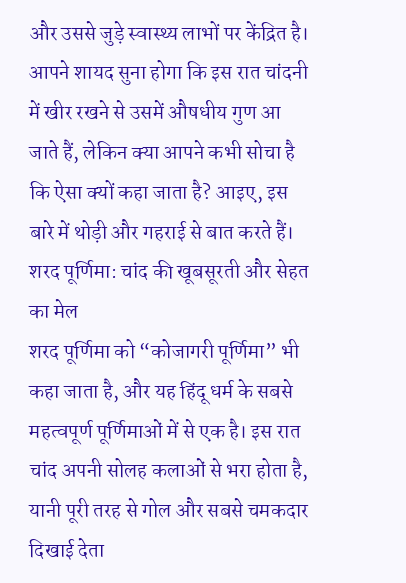और उससे जुड़े स्वास्थ्य लाभों पर केंद्रित है। आपने शायद सुना होगा कि इस रात चांदनी में खीर रखने से उसमें औषधीय गुण आ जाते हैं, लेकिन क्या आपने कभी सोचा है कि ऐसा क्यों कहा जाता है? आइए, इस बारे में थोड़ी और गहराई से बात करते हैं।
शरद पूर्णिमा: चांद की खूबसूरती और सेहत का मेल
शरद पूर्णिमा को “कोजागरी पूर्णिमा” भी कहा जाता है, और यह हिंदू धर्म के सबसे महत्वपूर्ण पूर्णिमाओं में से एक है। इस रात चांद अपनी सोलह कलाओं से भरा होता है, यानी पूरी तरह से गोल और सबसे चमकदार दिखाई देता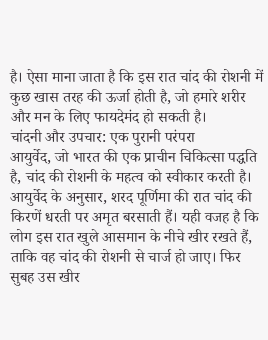है। ऐसा माना जाता है कि इस रात चांद की रोशनी में कुछ खास तरह की ऊर्जा होती है, जो हमारे शरीर और मन के लिए फायदेमंद हो सकती है।
चांदनी और उपचार: एक पुरानी परंपरा
आयुर्वेद, जो भारत की एक प्राचीन चिकित्सा पद्धति है, चांद की रोशनी के महत्व को स्वीकार करती है। आयुर्वेद के अनुसार, शरद पूर्णिमा की रात चांद की किरणें धरती पर अमृत बरसाती हैं। यही वजह है कि लोग इस रात खुले आसमान के नीचे खीर रखते हैं, ताकि वह चांद की रोशनी से चार्ज हो जाए। फिर सुबह उस खीर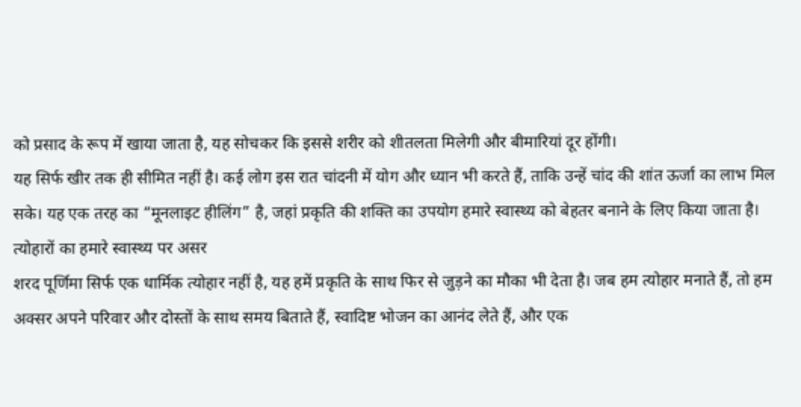को प्रसाद के रूप में खाया जाता है, यह सोचकर कि इससे शरीर को शीतलता मिलेगी और बीमारियां दूर होंगी।
यह सिर्फ खीर तक ही सीमित नहीं है। कई लोग इस रात चांदनी में योग और ध्यान भी करते हैं, ताकि उन्हें चांद की शांत ऊर्जा का लाभ मिल सके। यह एक तरह का “मूनलाइट हीलिंग” है, जहां प्रकृति की शक्ति का उपयोग हमारे स्वास्थ्य को बेहतर बनाने के लिए किया जाता है।
त्योहारों का हमारे स्वास्थ्य पर असर
शरद पूर्णिमा सिर्फ एक धार्मिक त्योहार नहीं है, यह हमें प्रकृति के साथ फिर से जुड़ने का मौका भी देता है। जब हम त्योहार मनाते हैं, तो हम अक्सर अपने परिवार और दोस्तों के साथ समय बिताते हैं, स्वादिष्ट भोजन का आनंद लेते हैं, और एक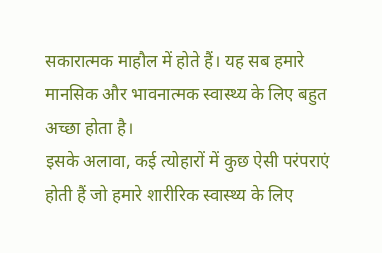सकारात्मक माहौल में होते हैं। यह सब हमारे मानसिक और भावनात्मक स्वास्थ्य के लिए बहुत अच्छा होता है।
इसके अलावा, कई त्योहारों में कुछ ऐसी परंपराएं होती हैं जो हमारे शारीरिक स्वास्थ्य के लिए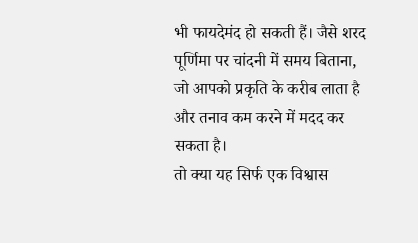भी फायदेमंद हो सकती हैं। जैसे शरद पूर्णिमा पर चांदनी में समय बिताना, जो आपको प्रकृति के करीब लाता है और तनाव कम करने में मदद कर सकता है।
तो क्या यह सिर्फ एक विश्वास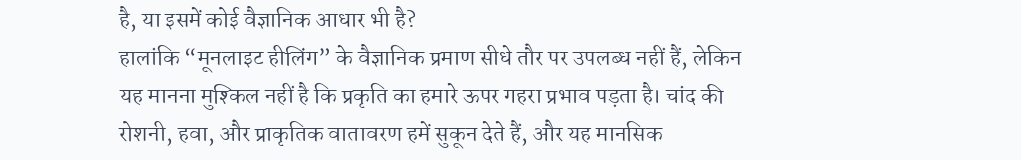है, या इसमें कोई वैज्ञानिक आधार भी है?
हालांकि “मूनलाइट हीलिंग” के वैज्ञानिक प्रमाण सीधे तौर पर उपलब्ध नहीं हैं, लेकिन यह मानना मुश्किल नहीं है कि प्रकृति का हमारे ऊपर गहरा प्रभाव पड़ता है। चांद की रोशनी, हवा, और प्राकृतिक वातावरण हमें सुकून देते हैं, और यह मानसिक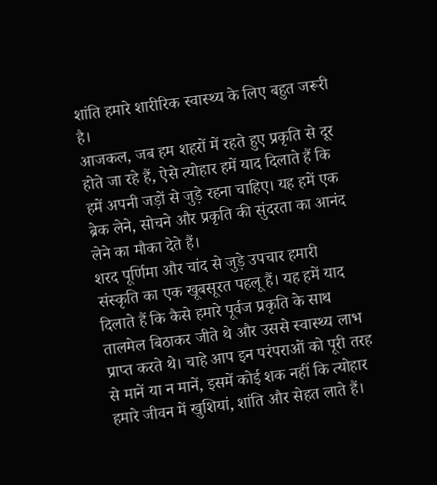शांति हमारे शारीरिक स्वास्थ्य के लिए बहुत जरूरी है।
आजकल, जब हम शहरों में रहते हुए प्रकृति से दूर होते जा रहे हैं, ऐसे त्योहार हमें याद दिलाते हैं कि हमें अपनी जड़ों से जुड़े रहना चाहिए। यह हमें एक ब्रेक लेने, सोचने और प्रकृति की सुंदरता का आनंद लेने का मौका देते हैं।
शरद पूर्णिमा और चांद से जुड़े उपचार हमारी संस्कृति का एक खूबसूरत पहलू हैं। यह हमें याद दिलाते हैं कि कैसे हमारे पूर्वज प्रकृति के साथ तालमेल बिठाकर जीते थे और उससे स्वास्थ्य लाभ प्राप्त करते थे। चाहे आप इन परंपराओं को पूरी तरह से मानें या न मानें, इसमें कोई शक नहीं कि त्योहार हमारे जीवन में खुशियां, शांति और सेहत लाते हैं।